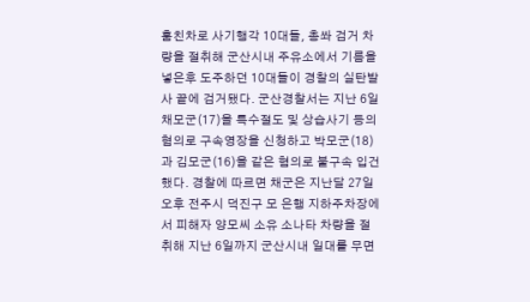훔친차로 사기행각 10대들, 총쏴 검거 차량을 절취해 군산시내 주유소에서 기름을 넣은후 도주하던 10대들이 경찰의 실탄발사 끝에 검거됐다. 군산경찰서는 지난 6일 채모군(17)을 특수절도 및 상습사기 등의 혐의로 구속영장을 신청하고 박모군(18)과 김모군(16)을 같은 혐의로 불구속 입건했다. 경찰에 따르면 채군은 지난달 27일 오후 전주시 덕진구 모 은행 지하주차장에서 피해자 양모씨 소유 소나타 차량을 절취해 지난 6일까지 군산시내 일대를 무면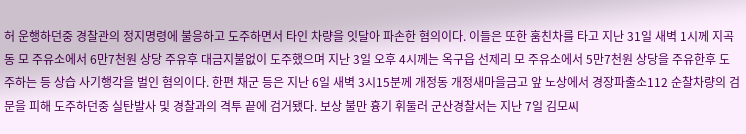허 운행하던중 경찰관의 정지명령에 불응하고 도주하면서 타인 차량을 잇달아 파손한 혐의이다. 이들은 또한 훔친차를 타고 지난 31일 새벽 1시께 지곡동 모 주유소에서 6만7천원 상당 주유후 대금지불없이 도주했으며 지난 3일 오후 4시께는 옥구읍 선제리 모 주유소에서 5만7천원 상당을 주유한후 도주하는 등 상습 사기행각을 벌인 혐의이다. 한편 채군 등은 지난 6일 새벽 3시15분께 개정동 개정새마을금고 앞 노상에서 경장파출소112 순찰차량의 검문을 피해 도주하던중 실탄발사 및 경찰과의 격투 끝에 검거됐다. 보상 불만 흉기 휘둘러 군산경찰서는 지난 7일 김모씨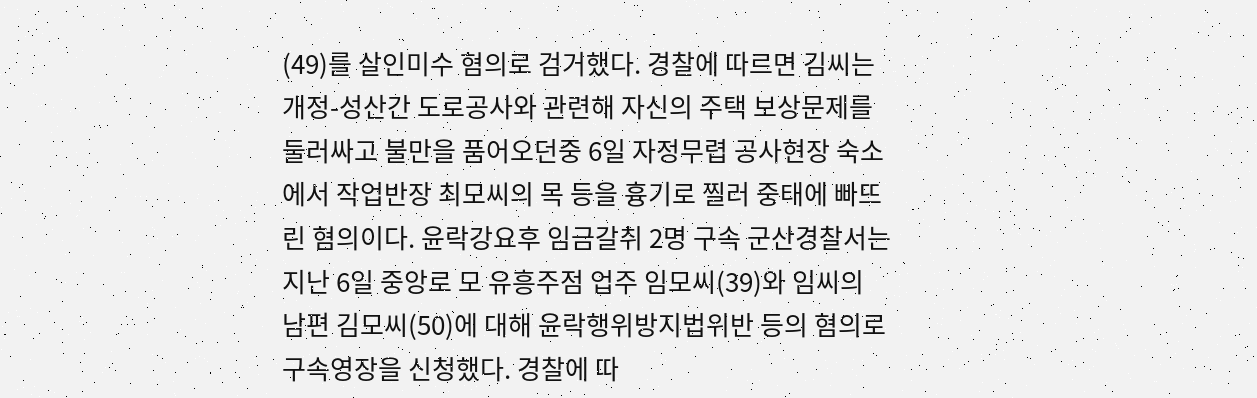(49)를 살인미수 혐의로 검거했다. 경찰에 따르면 김씨는 개정-성산간 도로공사와 관련해 자신의 주택 보상문제를 둘러싸고 불만을 품어오던중 6일 자정무렵 공사현장 숙소에서 작업반장 최모씨의 목 등을 흉기로 찔러 중태에 빠뜨린 혐의이다. 윤락강요후 임금갈취 2명 구속 군산경찰서는 지난 6일 중앙로 모 유흥주점 업주 임모씨(39)와 임씨의 남편 김모씨(50)에 대해 윤락행위방지법위반 등의 혐의로 구속영장을 신청했다. 경찰에 따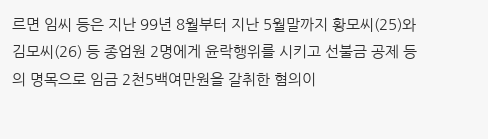르면 임씨 등은 지난 99년 8월부터 지난 5월말까지 황모씨(25)와 김모씨(26) 등 종업원 2명에게 윤락행위를 시키고 선불금 공제 등의 명목으로 임금 2천5백여만원을 갈취한 혐의이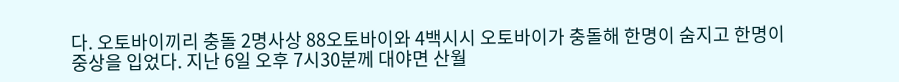다. 오토바이끼리 충돌 2명사상 88오토바이와 4백시시 오토바이가 충돌해 한명이 숨지고 한명이 중상을 입었다. 지난 6일 오후 7시30분께 대야면 산월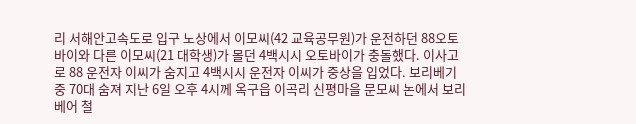리 서해안고속도로 입구 노상에서 이모씨(42 교육공무원)가 운전하던 88오토바이와 다른 이모씨(21 대학생)가 몰던 4백시시 오토바이가 충돌했다. 이사고로 88 운전자 이씨가 숨지고 4백시시 운전자 이씨가 중상을 입었다. 보리베기중 70대 숨져 지난 6일 오후 4시께 옥구읍 이곡리 신평마을 문모씨 논에서 보리베어 철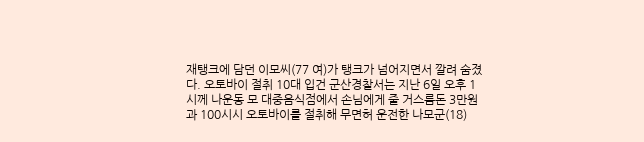재탱크에 담던 이모씨(77 여)가 탱크가 넘어지면서 깔려 숨졌다. 오토바이 절취 10대 입건 군산경찰서는 지난 6일 오후 1시께 나운동 모 대중음식점에서 손님에게 줄 거스름돈 3만원과 100시시 오토바이를 절취해 무면허 운전한 나모군(18)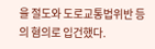을 절도와 도로교통법위반 등의 혐의로 입건했다.